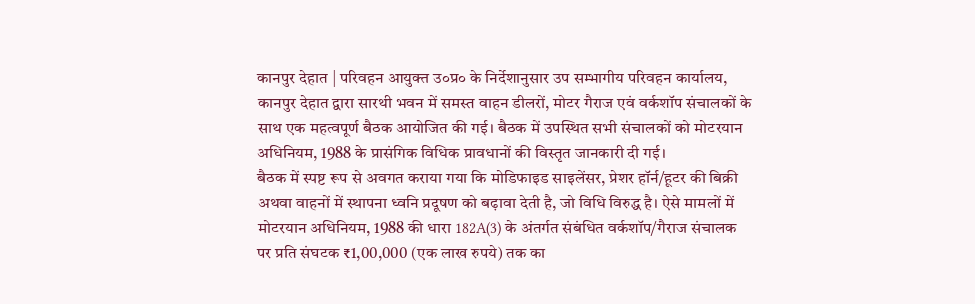कानपुर देहात | परिवहन आयुक्त उ०प्र० के निर्देशानुसार उप सम्भागीय परिवहन कार्यालय, कानपुर देहात द्वारा सारथी भवन में समस्त वाहन डीलरों, मोटर गैराज एवं वर्कशॉप संचालकों के साथ एक महत्वपूर्ण बैठक आयोजित की गई। बैठक में उपस्थित सभी संचालकों को मोटरयान अधिनियम, 1988 के प्रासंगिक विधिक प्रावधानों की विस्तृत जानकारी दी गई।
बैठक में स्पष्ट रूप से अवगत कराया गया कि मोडिफाइड साइलेंसर, प्रेशर हॉर्न/हूटर की बिक्री अथवा वाहनों में स्थापना ध्वनि प्रदूषण को बढ़ावा देती है, जो विधि विरुद्ध है। ऐसे मामलों में मोटरयान अधिनियम, 1988 की धारा 182A(3) के अंतर्गत संबंधित वर्कशॉप/गैराज संचालक पर प्रति संघटक ₹1,00,000 (एक लाख रुपये) तक का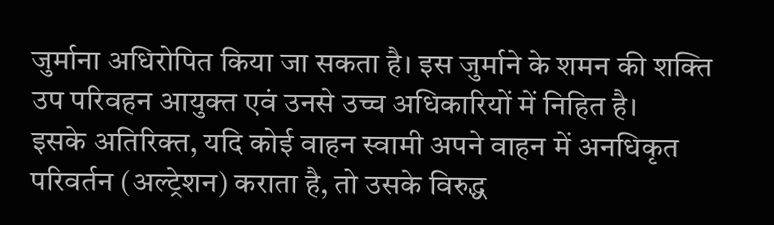जुर्माना अधिरोपित किया जा सकता है। इस जुर्माने के शमन की शक्ति उप परिवहन आयुक्त एवं उनसे उच्च अधिकारियों में निहित है।
इसके अतिरिक्त, यदि कोई वाहन स्वामी अपने वाहन में अनधिकृत परिवर्तन (अल्ट्रेशन) कराता है, तो उसके विरुद्ध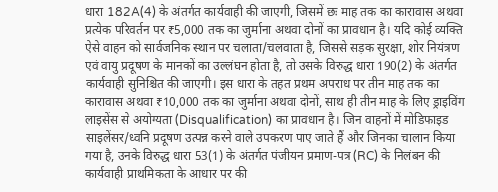धारा 182A(4) के अंतर्गत कार्यवाही की जाएगी, जिसमें छः माह तक का कारावास अथवा प्रत्येक परिवर्तन पर ₹5,000 तक का जुर्माना अथवा दोनों का प्रावधान है। यदि कोई व्यक्ति ऐसे वाहन को सार्वजनिक स्थान पर चलाता/चलवाता है, जिससे सड़क सुरक्षा, शोर नियंत्रण एवं वायु प्रदूषण के मानकों का उल्लंघन होता है, तो उसके विरुद्ध धारा 190(2) के अंतर्गत कार्यवाही सुनिश्चित की जाएगी। इस धारा के तहत प्रथम अपराध पर तीन माह तक का कारावास अथवा ₹10,000 तक का जुर्माना अथवा दोनों, साथ ही तीन माह के लिए ड्राइविंग लाइसेंस से अयोग्यता (Disqualification) का प्रावधान है। जिन वाहनों में मोडिफाइड साइलेंसर/ध्वनि प्रदूषण उत्पन्न करने वाले उपकरण पाए जाते हैं और जिनका चालान किया गया है, उनके विरुद्ध धारा 53(1) के अंतर्गत पंजीयन प्रमाण-पत्र (RC) के निलंबन की कार्यवाही प्राथमिकता के आधार पर की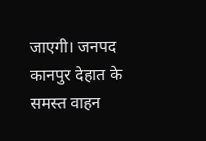जाएगी। जनपद कानपुर देहात के समस्त वाहन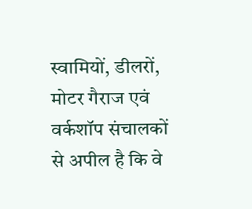स्वामियों, डीलरों, मोटर गैराज एवं वर्कशॉप संचालकों से अपील है कि वे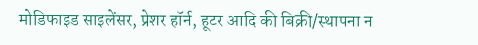मोडिफाइड साइलेंसर, प्रेशर हॉर्न, हूटर आदि की बिक्री/स्थापना न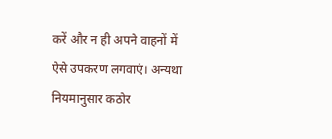करें और न ही अपने वाहनों में ऐसे उपकरण लगवाएं। अन्यथा नियमानुसार कठोर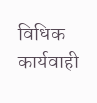विधिक कार्यवाही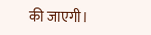की जाएगी।